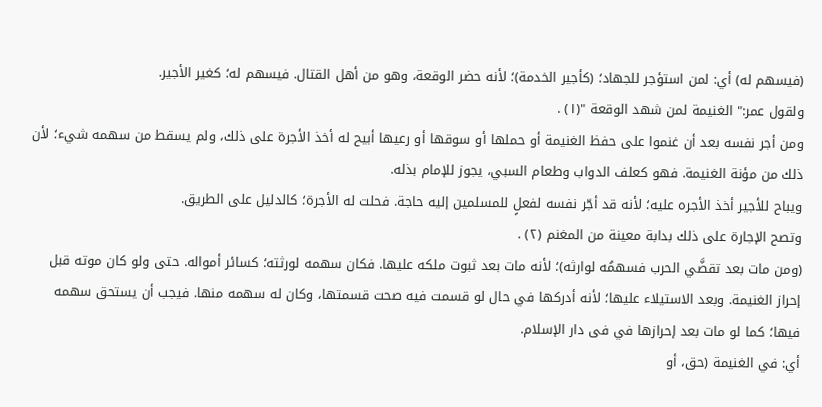(فيسهم له) أي: لمن استؤجر للجهاد؛ (كأجير الخدمة)؛ لأنه حضر الوقعة، وهو من أهل القتال. فيسهم له؛ كغير الأجير.
ولقول عمر:" الغنيمة لمن شهد الوقعة "(١) .
ومن أجر نفسه بعد أن غنموا على حفظ الغنيمة أو حملها أو سوقها أو رعيها أبيح له أخذ الأجرة على ذلك، ولم يسقط من سهمه شيء؛ لأن ذلك من مؤنة الغنيمة. فهو كعلف الدواب وطعام السبي، يجوز للإمام بذله.
ويباح للأجير أخذ الأجره عليه؛ لأنه قد أجّر نفسه لفعلٍ للمسلمين إليه حاجة. فحلت له الأجرة؛ كالدليل على الطريق.
وتصح الإجارة على ذلك بدابة معينة من المغنم (٢) .
(ومن مات بعد تقضَّي الحرب فسهمُه لوارثه)؛ لأنه مات بعد ثبوت ملكه عليها. فكان سهمه لورثته؛ كسائر أمواله. حتى ولو كان موته قبل إحراز الغنيمة. وبعد الاستيلاء عليها؛ لأنه أدركها في حال لو قسمت فيه صحت قسمتها، وكان له سهمه منها. فيجب أن يستحق سهمه فيها؛ كما لو مات بعد إحرازها في فى دار الإسلام.
أي: في الغنيمة (حق، أو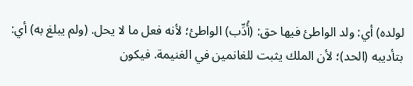لولده) أي: ولد الواطئ فيها حق: (أُدِّب) الواطئ؛ لأنه فعل ما لا يحل. (ولم يبلغ به) أي: بتأديبه (الحد)؛ لأن الملك يثبت للغانمين في الغنيمة. فيكون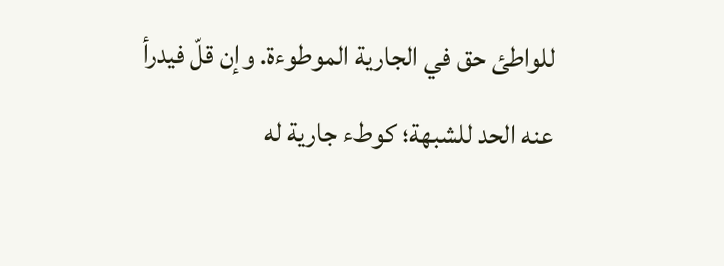للواطئ حق في الجارية الموطوءة. وإن قلّ فيدرأ عنه الحد للشبهة؛ كوطء جارية له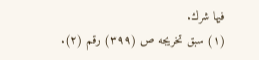فيها شرك.
(١) سبق تخريجه ص (٣٩٩) رقم (٢).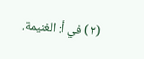(٢) في أ: الغنيمة.